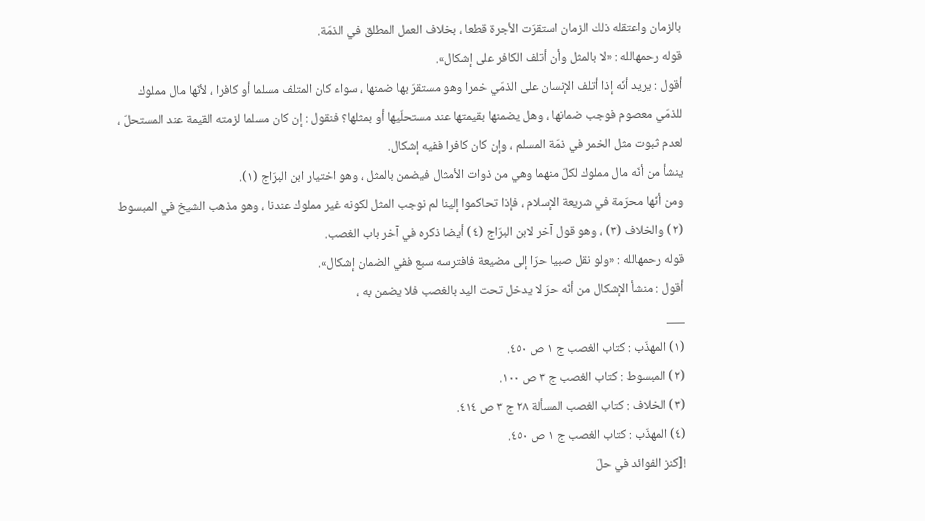بالزمان واعتقله ذلك الزمان استقرّت الأجرة قطعا ، بخلاف العمل المطلق في الذمّة.
قوله رحمهالله : «لا بالمثل وأن أتلف الكافر على إشكال».
أقول : يريد أنّه إذا أتلف الإنسان على الذمّي خمرا وهو مستقرّ بها ضمنها ، سواء كان المتلف مسلما أو كافرا ، لأنّها مال مملوك للذمّي معصوم فوجب ضمانها ، وهل يضمنها بقيمتها عند مستحلّيها أو بمثلها؟ فنقول : إن كان مسلما لزمته القيمة عند المستحلّ ، لعدم ثبوت مثل الخمر في ذمّة المسلم ، وإن كان كافرا ففيه إشكال.
ينشأ من أنّه مال مملوك لكلّ منهما وهي من ذوات الأمثال فيضمن بالمثل ، وهو اختيار ابن البرّاج (١).
ومن أنّها محرّمة في شريعة الإسلام ، فإذا تحاكموا إلينا لم نوجب المثل لكونه غير مملوك عندنا ، وهو مذهب الشيخ في المبسوط (٢) والخلاف (٣) ، وهو قول آخر لابن البرّاج (٤) أيضا ذكره في آخر باب الغصب.
قوله رحمهالله : «ولو نقل صبيا حرّا إلى مضيعة فافترسه سبع ففي الضمان إشكال».
أقول : منشأ الإشكال من أنّه حرّ لا يدخل تحت اليد بالغصب فلا يضمن به ،
___
(١) المهذّب : كتاب الغصب ج ١ ص ٤٥٠.
(٢) المبسوط : كتاب الغصب ج ٣ ص ١٠٠.
(٣) الخلاف : كتاب الغصب المسألة ٢٨ ج ٣ ص ٤١٤.
(٤) المهذّب : كتاب الغصب ج ١ ص ٤٥٠.
![كنز الفوائد في حلّ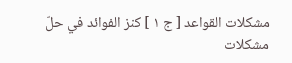مشكلات القواعد [ ج ١ ] كنز الفوائد في حلّ مشكلات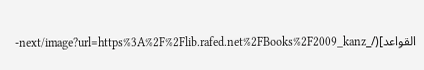القواعد](/_next/image?url=https%3A%2F%2Flib.rafed.net%2FBooks%2F2009_kanz-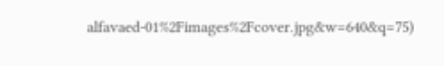alfavaed-01%2Fimages%2Fcover.jpg&w=640&q=75)